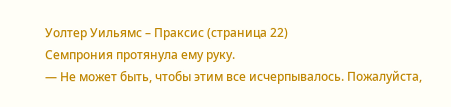Уолтер Уильямс – Праксис (страница 22)
Семпрония протянула ему руку.
— Не может быть, чтобы этим все исчерпывалось. Пожалуйста,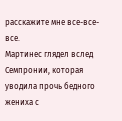расскажите мне все-все-все.
Мартинес глядел вслед Семпронии, которая уводила прочь бедного жениха с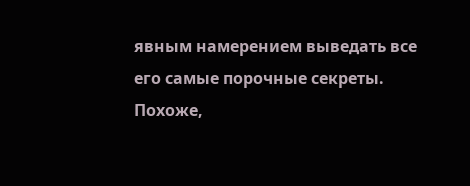явным намерением выведать все его самые порочные секреты. Похоже,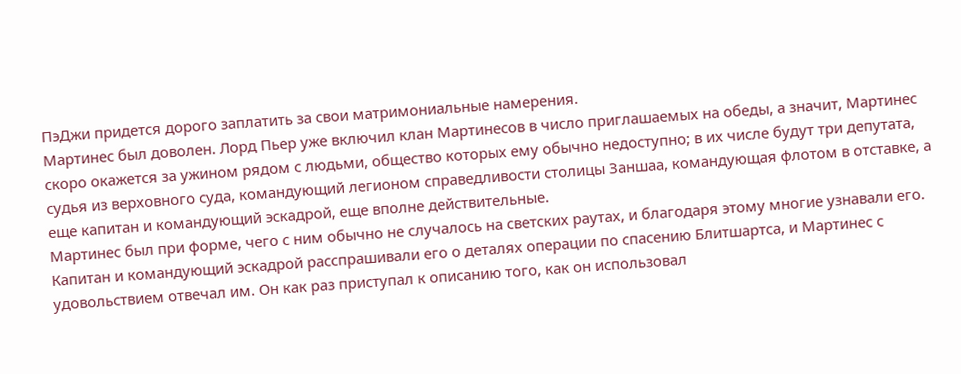ПэДжи придется дорого заплатить за свои матримониальные намерения.
Мартинес был доволен. Лорд Пьер уже включил клан Мартинесов в число приглашаемых на обеды, а значит, Мартинес скоро окажется за ужином рядом с людьми, общество которых ему обычно недоступно; в их числе будут три депутата, судья из верховного суда, командующий легионом справедливости столицы Заншаа, командующая флотом в отставке, а еще капитан и командующий эскадрой, еще вполне действительные.
Мартинес был при форме, чего с ним обычно не случалось на светских раутах, и благодаря этому многие узнавали его. Капитан и командующий эскадрой расспрашивали его о деталях операции по спасению Блитшартса, и Мартинес с удовольствием отвечал им. Он как раз приступал к описанию того, как он использовал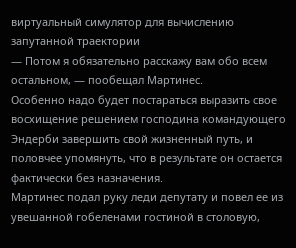виртуальный симулятор для вычислению запутанной траектории
— Потом я обязательно расскажу вам обо всем остальном, — пообещал Мартинес.
Особенно надо будет постараться выразить свое восхищение решением господина командующего Эндерби завершить свой жизненный путь, и половчее упомянуть, что в результате он остается фактически без назначения.
Мартинес подал руку леди депутату и повел ее из увешанной гобеленами гостиной в столовую,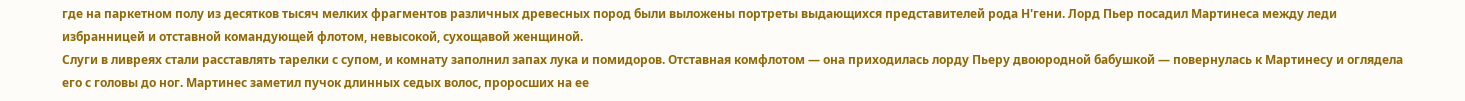где на паркетном полу из десятков тысяч мелких фрагментов различных древесных пород были выложены портреты выдающихся представителей рода Н'гени. Лорд Пьер посадил Мартинеса между леди избранницей и отставной командующей флотом, невысокой, сухощавой женщиной.
Слуги в ливреях стали расставлять тарелки с супом, и комнату заполнил запах лука и помидоров. Отставная комфлотом — она приходилась лорду Пьеру двоюродной бабушкой — повернулась к Мартинесу и оглядела его с головы до ног. Мартинес заметил пучок длинных седых волос, проросших на ее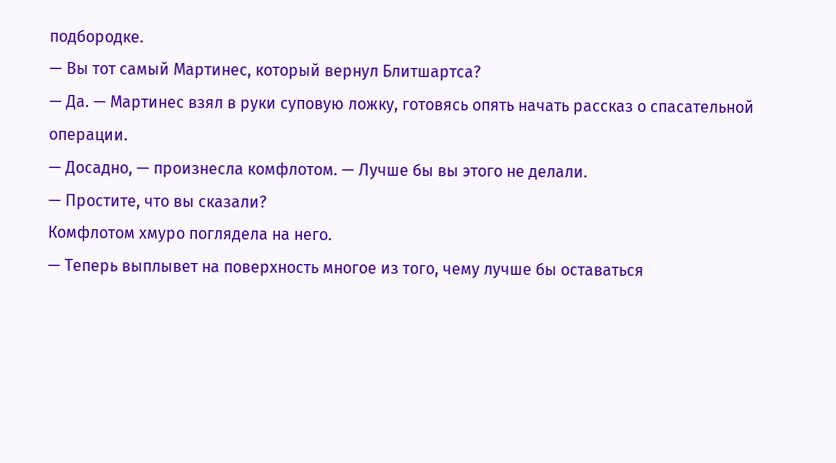подбородке.
— Вы тот самый Мартинес, который вернул Блитшартса?
— Да. — Мартинес взял в руки суповую ложку, готовясь опять начать рассказ о спасательной операции.
— Досадно, — произнесла комфлотом. — Лучше бы вы этого не делали.
— Простите, что вы сказали?
Комфлотом хмуро поглядела на него.
— Теперь выплывет на поверхность многое из того, чему лучше бы оставаться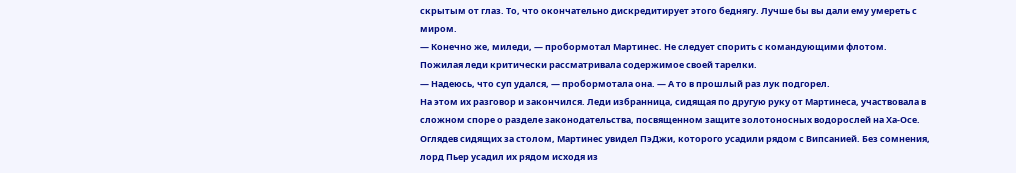скрытым от глаз. То, что окончательно дискредитирует этого беднягу. Лучше бы вы дали ему умереть с миром.
— Конечно же, миледи, — пробормотал Мартинес. Не следует спорить с командующими флотом.
Пожилая леди критически рассматривала содержимое своей тарелки.
— Надеюсь, что суп удался, — пробормотала она. — А то в прошлый раз лук подгорел.
На этом их разговор и закончился. Леди избранница, сидящая по другую руку от Мартинеса, участвовала в сложном споре о разделе законодательства, посвященном защите золотоносных водорослей на Ха-Осе. Оглядев сидящих за столом, Мартинес увидел ПэДжи, которого усадили рядом с Випсанией. Без сомнения, лорд Пьер усадил их рядом исходя из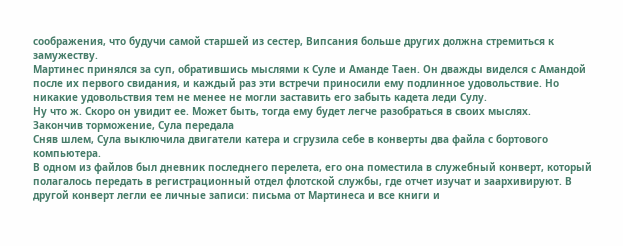соображения, что будучи самой старшей из сестер, Випсания больше других должна стремиться к замужеству.
Мартинес принялся за суп, обратившись мыслями к Суле и Аманде Таен. Он дважды виделся с Амандой после их первого свидания, и каждый раз эти встречи приносили ему подлинное удовольствие. Но никакие удовольствия тем не менее не могли заставить его забыть кадета леди Сулу.
Ну что ж. Скоро он увидит ее. Может быть, тогда ему будет легче разобраться в своих мыслях.
Закончив торможение, Сула передала
Сняв шлем, Сула выключила двигатели катера и сгрузила себе в конверты два файла с бортового компьютера.
В одном из файлов был дневник последнего перелета, его она поместила в служебный конверт, который полагалось передать в регистрационный отдел флотской службы, где отчет изучат и заархивируют. В другой конверт легли ее личные записи: письма от Мартинеса и все книги и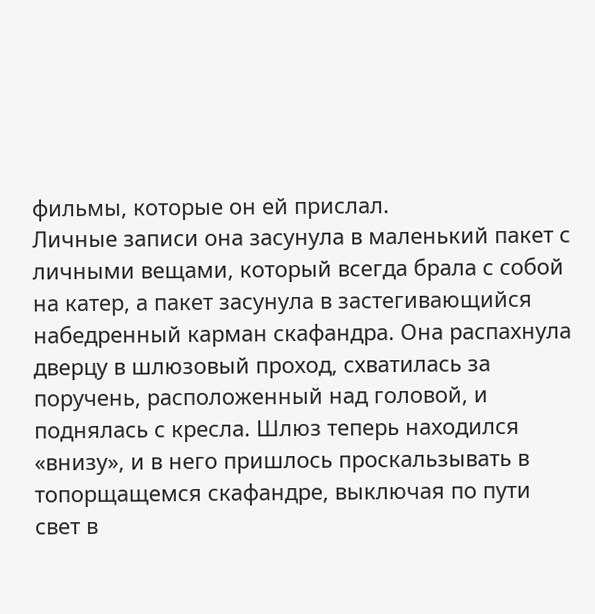фильмы, которые он ей прислал.
Личные записи она засунула в маленький пакет с личными вещами, который всегда брала с собой на катер, а пакет засунула в застегивающийся набедренный карман скафандра. Она распахнула дверцу в шлюзовый проход, схватилась за поручень, расположенный над головой, и поднялась с кресла. Шлюз теперь находился «внизу», и в него пришлось проскальзывать в топорщащемся скафандре, выключая по пути свет в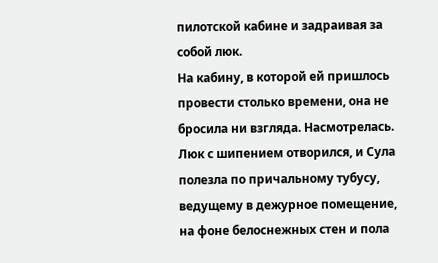пилотской кабине и задраивая за собой люк.
На кабину, в которой ей пришлось провести столько времени, она не бросила ни взгляда. Насмотрелась.
Люк с шипением отворился, и Сула полезла по причальному тубусу, ведущему в дежурное помещение, на фоне белоснежных стен и пола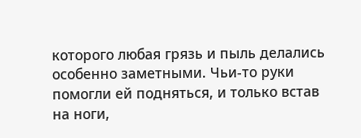которого любая грязь и пыль делались особенно заметными. Чьи-то руки помогли ей подняться, и только встав на ноги,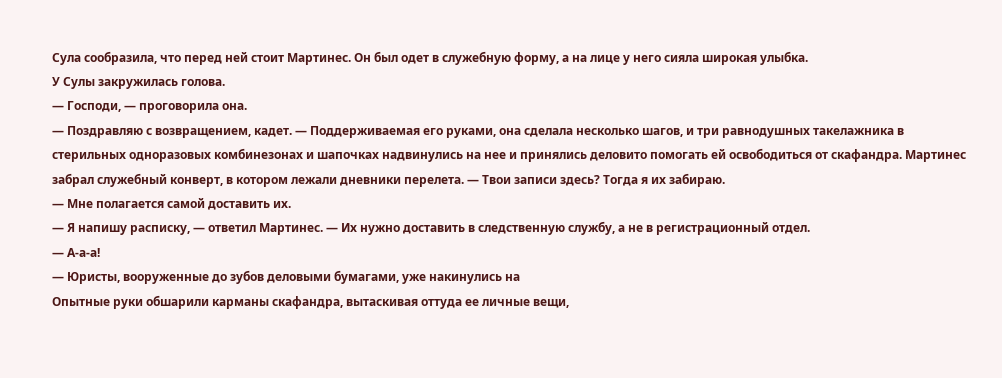Сула сообразила, что перед ней стоит Мартинес. Он был одет в служебную форму, а на лице у него сияла широкая улыбка.
У Сулы закружилась голова.
— Господи, — проговорила она.
— Поздравляю с возвращением, кадет. — Поддерживаемая его руками, она сделала несколько шагов, и три равнодушных такелажника в стерильных одноразовых комбинезонах и шапочках надвинулись на нее и принялись деловито помогать ей освободиться от скафандра. Мартинес забрал служебный конверт, в котором лежали дневники перелета. — Твои записи здесь? Тогда я их забираю.
— Мне полагается самой доставить их.
— Я напишу расписку, — ответил Мартинес. — Их нужно доставить в следственную службу, а не в регистрационный отдел.
— А-а-а!
— Юристы, вооруженные до зубов деловыми бумагами, уже накинулись на
Опытные руки обшарили карманы скафандра, вытаскивая оттуда ее личные вещи,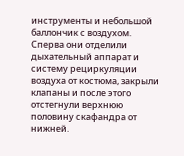инструменты и небольшой баллончик с воздухом. Сперва они отделили дыхательный аппарат и систему рециркуляции воздуха от костюма, закрыли клапаны и после этого отстегнули верхнюю половину скафандра от нижней.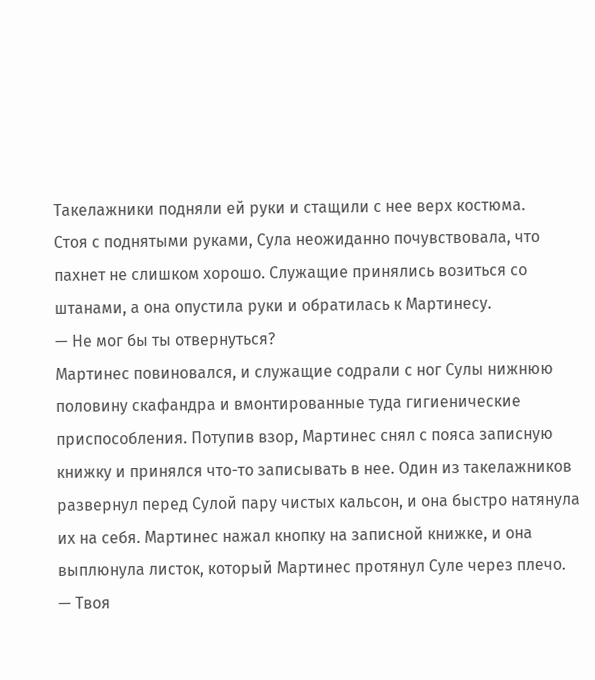Такелажники подняли ей руки и стащили с нее верх костюма.
Стоя с поднятыми руками, Сула неожиданно почувствовала, что пахнет не слишком хорошо. Служащие принялись возиться со штанами, а она опустила руки и обратилась к Мартинесу.
— Не мог бы ты отвернуться?
Мартинес повиновался, и служащие содрали с ног Сулы нижнюю половину скафандра и вмонтированные туда гигиенические приспособления. Потупив взор, Мартинес снял с пояса записную книжку и принялся что-то записывать в нее. Один из такелажников развернул перед Сулой пару чистых кальсон, и она быстро натянула их на себя. Мартинес нажал кнопку на записной книжке, и она выплюнула листок, который Мартинес протянул Суле через плечо.
— Твоя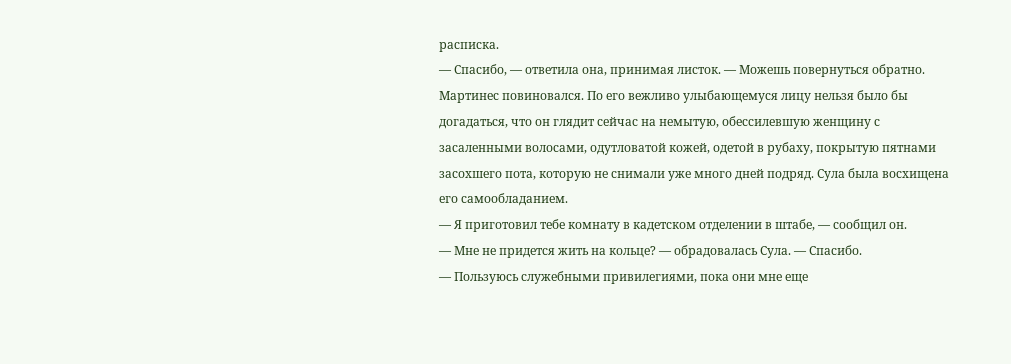расписка.
— Спасибо, — ответила она, принимая листок. — Можешь повернуться обратно.
Мартинес повиновался. По его вежливо улыбающемуся лицу нельзя было бы догадаться, что он глядит сейчас на немытую, обессилевшую женщину с засаленными волосами, одутловатой кожей, одетой в рубаху, покрытую пятнами засохшего пота, которую не снимали уже много дней подряд. Сула была восхищена его самообладанием.
— Я приготовил тебе комнату в кадетском отделении в штабе, — сообщил он.
— Мне не придется жить на кольце? — обрадовалась Сула. — Спасибо.
— Пользуюсь служебными привилегиями, пока они мне еще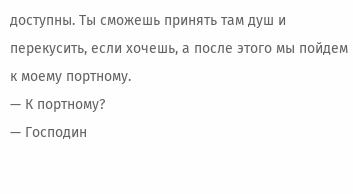доступны. Ты сможешь принять там душ и перекусить, если хочешь, а после этого мы пойдем к моему портному.
— К портному?
— Господин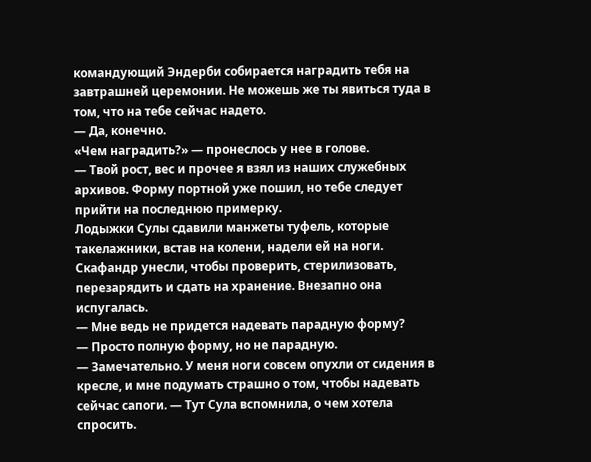командующий Эндерби собирается наградить тебя на завтрашней церемонии. Не можешь же ты явиться туда в том, что на тебе сейчас надето.
— Да, конечно.
«Чем наградить?» — пронеслось у нее в голове.
— Твой рост, вес и прочее я взял из наших служебных архивов. Форму портной уже пошил, но тебе следует прийти на последнюю примерку.
Лодыжки Сулы сдавили манжеты туфель, которые такелажники, встав на колени, надели ей на ноги. Скафандр унесли, чтобы проверить, стерилизовать, перезарядить и сдать на хранение. Внезапно она испугалась.
— Мне ведь не придется надевать парадную форму?
— Просто полную форму, но не парадную.
— Замечательно. У меня ноги совсем опухли от сидения в кресле, и мне подумать страшно о том, чтобы надевать сейчас сапоги. — Тут Сула вспомнила, о чем хотела спросить.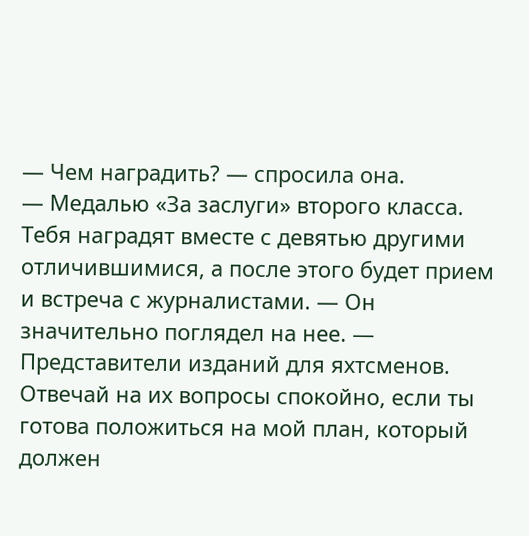— Чем наградить? — спросила она.
— Медалью «За заслуги» второго класса. Тебя наградят вместе с девятью другими отличившимися, а после этого будет прием и встреча с журналистами. — Он значительно поглядел на нее. — Представители изданий для яхтсменов. Отвечай на их вопросы спокойно, если ты готова положиться на мой план, который должен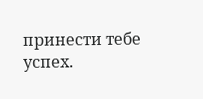принести тебе успех.